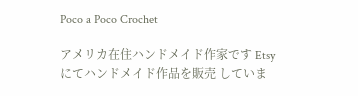Poco a Poco Crochet

アメリカ在住ハンドメイド作家です Etsyにてハンドメイド作品を販売 していま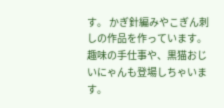す。 かぎ針編みやこぎん刺しの作品を作っています。趣味の手仕事や、黒猫おじいにゃんも登場しちゃいます。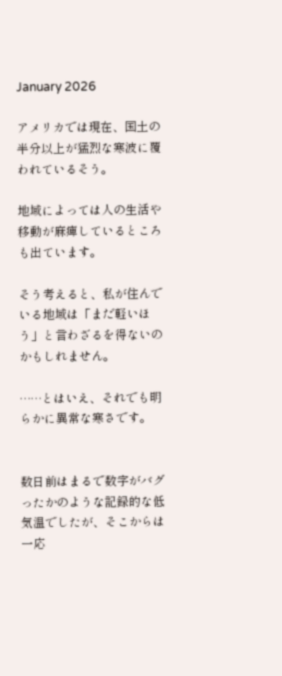January 2026

アメリカでは現在、国土の半分以上が猛烈な寒波に覆われているそう。

地域によっては人の生活や移動が麻痺しているところも出ています。

そう考えると、私が住んでいる地域は「まだ軽いほう」と言わざるを得ないのかもしれません。

……とはいえ、それでも明らかに異常な寒さです。


数日前はまるで数字がバグったかのような記録的な低気温でしたが、そこからは一応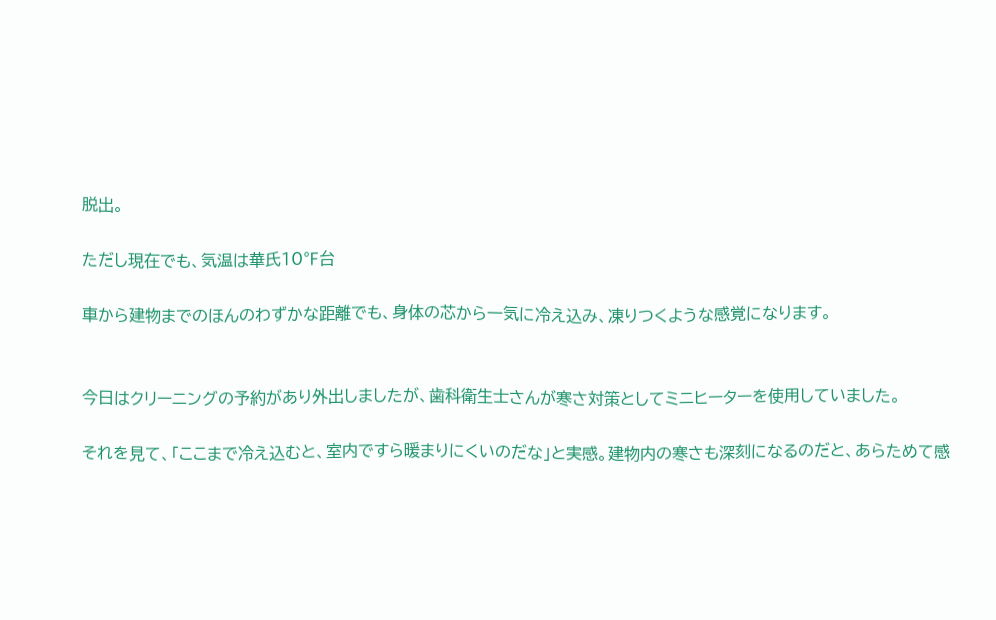脱出。

ただし現在でも、気温は華氏10℉台

車から建物までのほんのわずかな距離でも、身体の芯から一気に冷え込み、凍りつくような感覚になります。


今日はクリーニングの予約があり外出しましたが、歯科衛生士さんが寒さ対策としてミニヒーターを使用していました。

それを見て、「ここまで冷え込むと、室内ですら暖まりにくいのだな」と実感。建物内の寒さも深刻になるのだと、あらためて感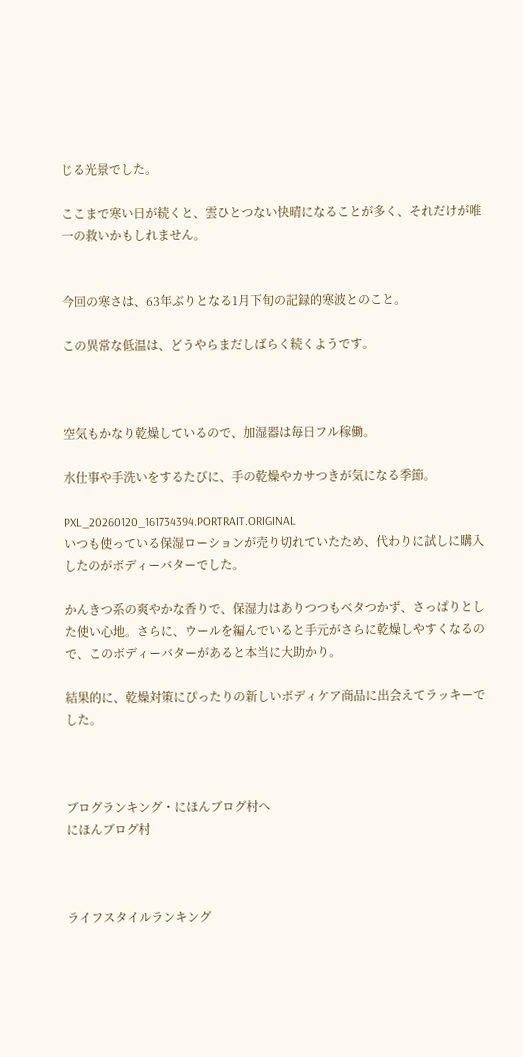じる光景でした。

ここまで寒い日が続くと、雲ひとつない快晴になることが多く、それだけが唯一の救いかもしれません。


今回の寒さは、63年ぶりとなる1月下旬の記録的寒波とのこと。

この異常な低温は、どうやらまだしばらく続くようです。



空気もかなり乾燥しているので、加湿器は毎日フル稼働。

水仕事や手洗いをするたびに、手の乾燥やカサつきが気になる季節。

PXL_20260120_161734394.PORTRAIT.ORIGINAL
いつも使っている保湿ローションが売り切れていたため、代わりに試しに購入したのがボディーバターでした。

かんきつ系の爽やかな香りで、保湿力はありつつもベタつかず、さっぱりとした使い心地。さらに、ウールを編んでいると手元がさらに乾燥しやすくなるので、このボディーバターがあると本当に大助かり。

結果的に、乾燥対策にぴったりの新しいボディケア商品に出会えてラッキーでした。



ブログランキング・にほんブログ村へ
にほんブログ村



ライフスタイルランキング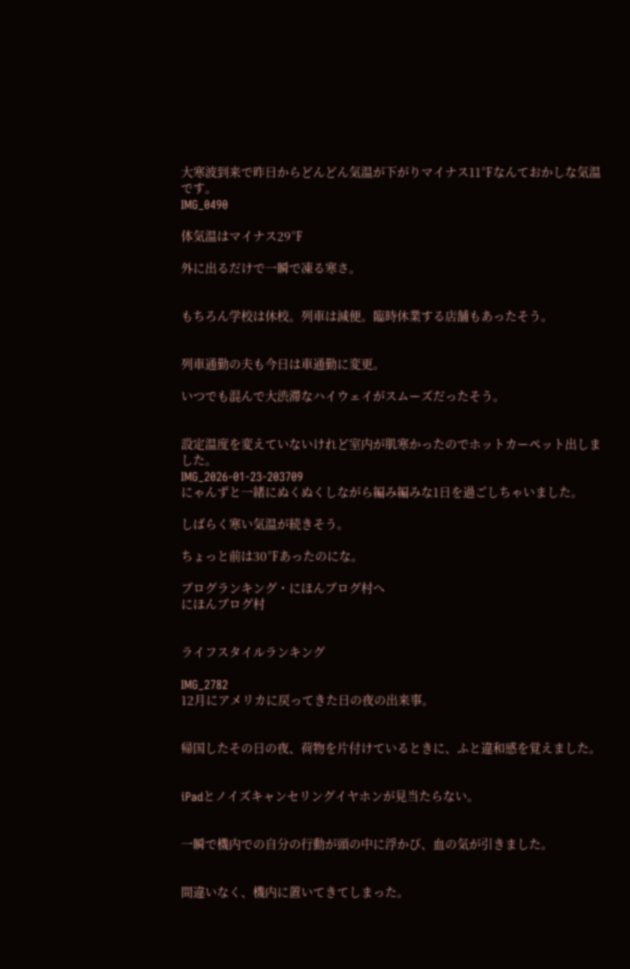大寒波到来で昨日からどんどん気温が下がりマイナス11℉なんておかしな気温です。
IMG_0490

体気温はマイナス29℉

外に出るだけで一瞬で凍る寒さ。


もちろん学校は休校。列車は減便。臨時休業する店舗もあったそう。


列車通勤の夫も今日は車通勤に変更。

いつでも混んで大渋滞なハイウェイがスムーズだったそう。


設定温度を変えていないけれど室内が肌寒かったのでホットカーペット出しました。
IMG_2026-01-23-203709
にゃんずと一緒にぬくぬくしながら編み編みな1日を過ごしちゃいました。

しばらく寒い気温が続きそう。

ちょっと前は30℉あったのにな。

ブログランキング・にほんブログ村へ
にほんブログ村


ライフスタイルランキング

IMG_2782
12月にアメリカに戻ってきた日の夜の出来事。


帰国したその日の夜、荷物を片付けているときに、ふと違和感を覚えました。


iPadとノイズキャンセリングイヤホンが見当たらない。


一瞬で機内での自分の行動が頭の中に浮かび、血の気が引きました。


間違いなく、機内に置いてきてしまった。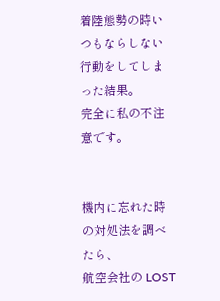着陸態勢の時いつもならしない行動をしてしまった結果。
完全に私の不注意です。


機内に忘れた時の対処法を調べたら、
航空会社の LOST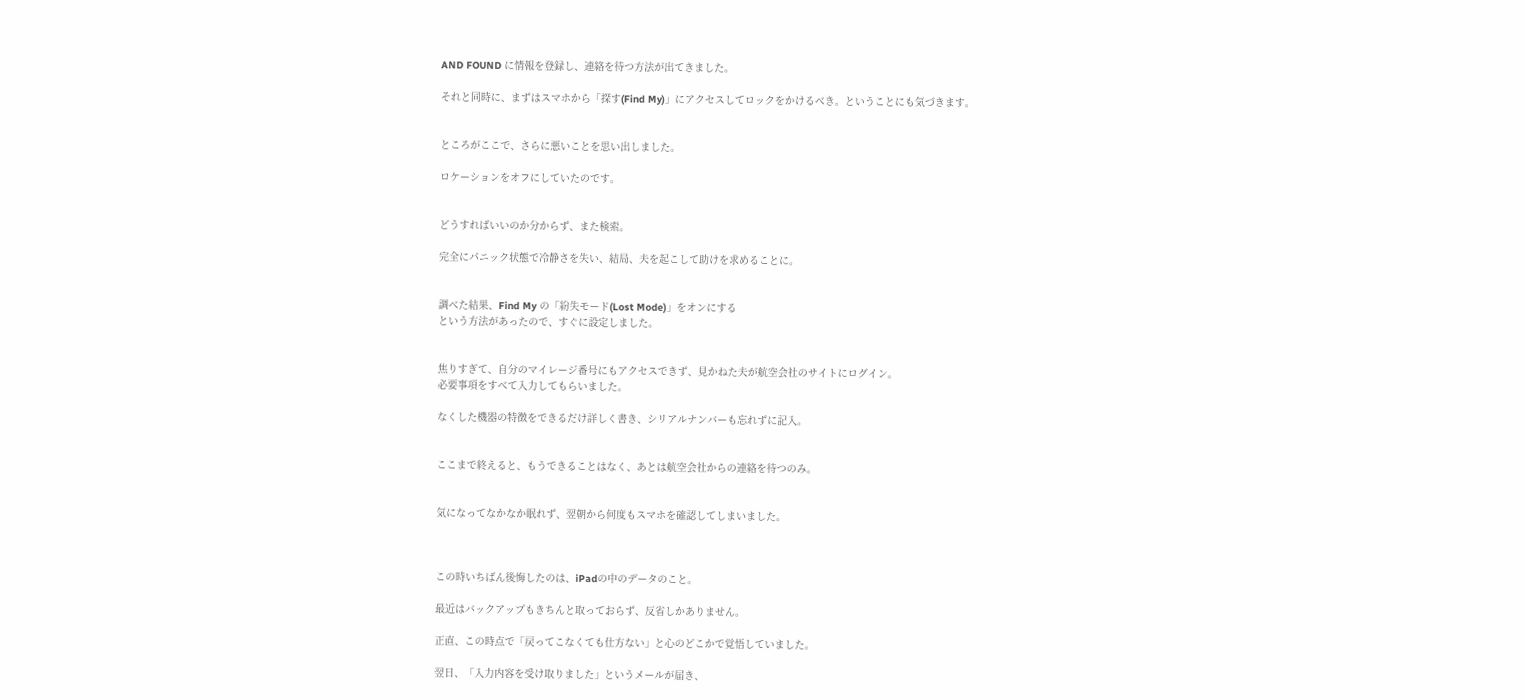AND FOUND に情報を登録し、連絡を待つ方法が出てきました。

それと同時に、まずはスマホから「探す(Find My)」にアクセスしてロックをかけるべき。ということにも気づきます。


ところがここで、さらに悪いことを思い出しました。

ロケーションをオフにしていたのです。


どうすればいいのか分からず、また検索。

完全にパニック状態で冷静さを失い、結局、夫を起こして助けを求めることに。


調べた結果、Find My の「紛失モード(Lost Mode)」をオンにする
という方法があったので、すぐに設定しました。


焦りすぎて、自分のマイレージ番号にもアクセスできず、見かねた夫が航空会社のサイトにログイン。
必要事項をすべて入力してもらいました。

なくした機器の特徴をできるだけ詳しく書き、シリアルナンバーも忘れずに記入。


ここまで終えると、もうできることはなく、あとは航空会社からの連絡を待つのみ。


気になってなかなか眠れず、翌朝から何度もスマホを確認してしまいました。



この時いちばん後悔したのは、iPadの中のデータのこと。

最近はバックアップもきちんと取っておらず、反省しかありません。

正直、この時点で「戻ってこなくても仕方ない」と心のどこかで覚悟していました。

翌日、「入力内容を受け取りました」というメールが届き、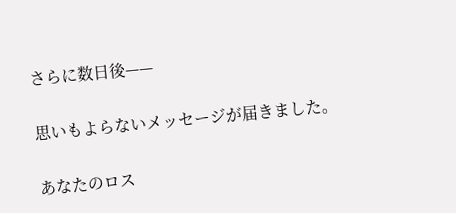さらに数日後——

思いもよらないメッセージが届きました。

あなたのロス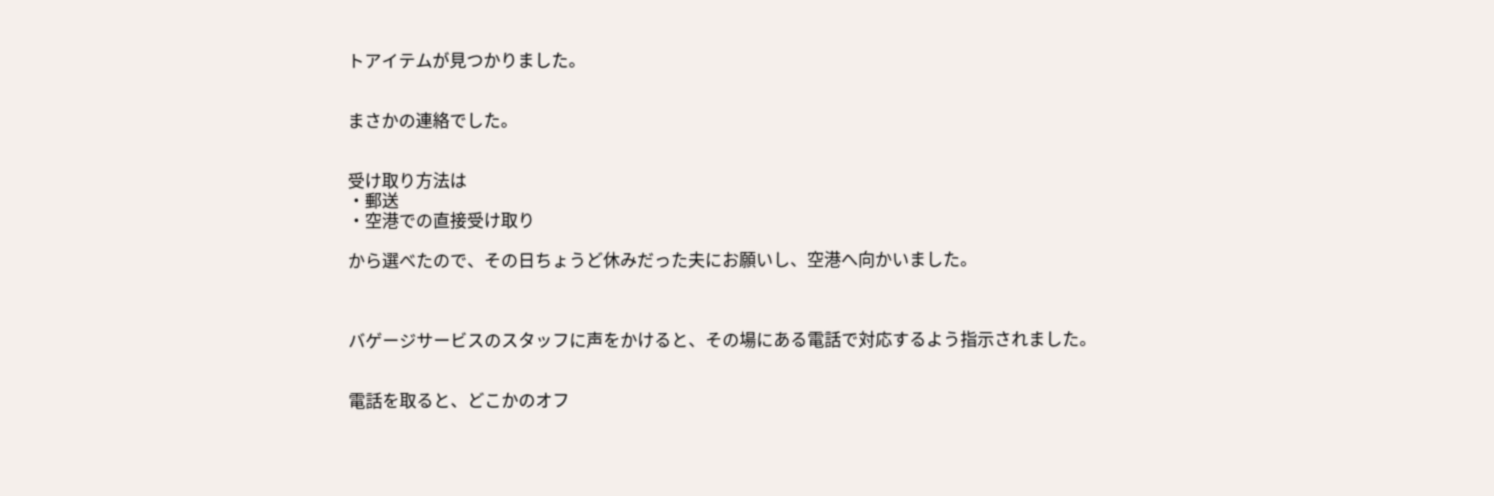トアイテムが見つかりました。


まさかの連絡でした。


受け取り方法は
・郵送
・空港での直接受け取り

から選べたので、その日ちょうど休みだった夫にお願いし、空港へ向かいました。



バゲージサービスのスタッフに声をかけると、その場にある電話で対応するよう指示されました。


電話を取ると、どこかのオフ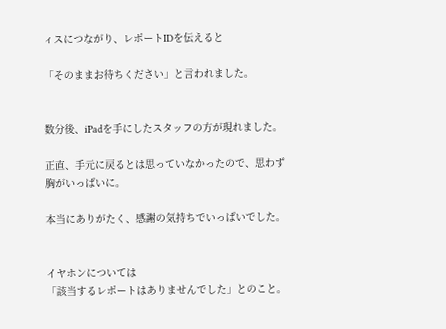ィスにつながり、レポートIDを伝えると

「そのままお待ちください」と言われました。


数分後、iPadを手にしたスタッフの方が現れました。

正直、手元に戻るとは思っていなかったので、思わず胸がいっぱいに。

本当にありがたく、感謝の気持ちでいっぱいでした。


イヤホンについては
「該当するレポートはありませんでした」とのこと。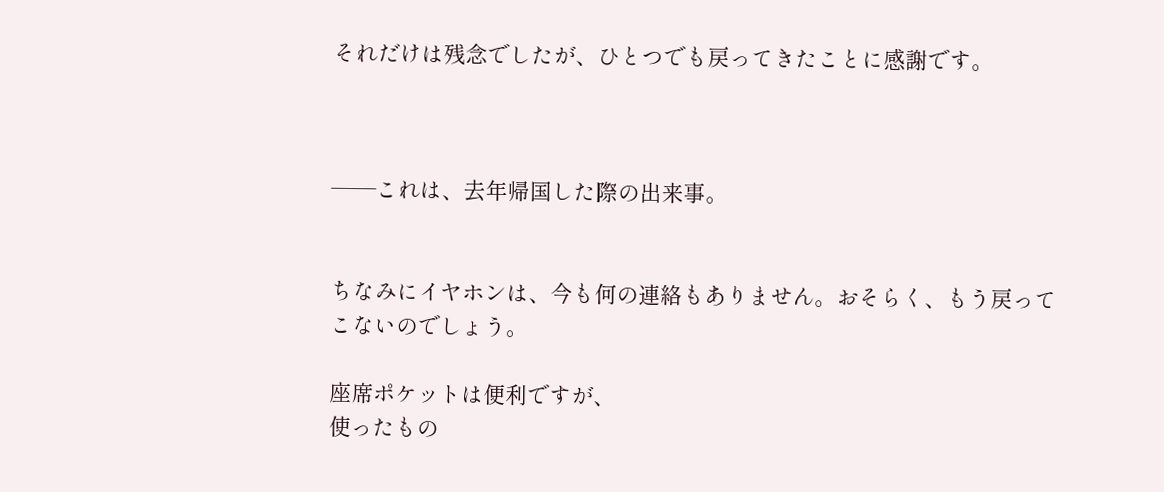それだけは残念でしたが、ひとつでも戻ってきたことに感謝です。



——これは、去年帰国した際の出来事。


ちなみにイヤホンは、今も何の連絡もありません。おそらく、もう戻ってこないのでしょう。

座席ポケットは便利ですが、
使ったもの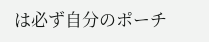は必ず自分のポーチ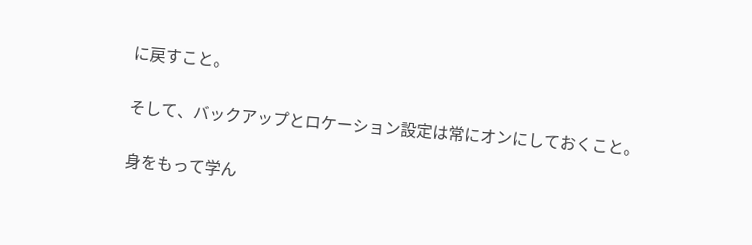に戻すこと。

そして、バックアップとロケーション設定は常にオンにしておくこと。

身をもって学ん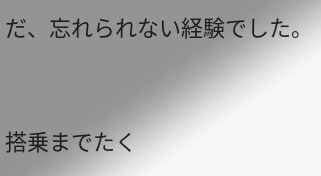だ、忘れられない経験でした。



搭乗までたく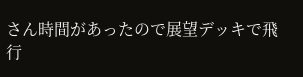さん時間があったので展望デッキで飛行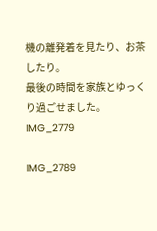機の離発着を見たり、お茶したり。
最後の時間を家族とゆっくり過ごせました。
IMG_2779

IMG_2789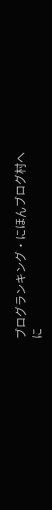ブログランキング・にほんブログ村へ
に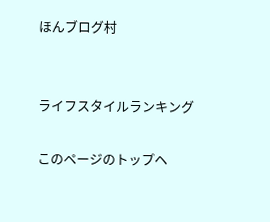ほんブログ村


ライフスタイルランキング

このページのトップヘ